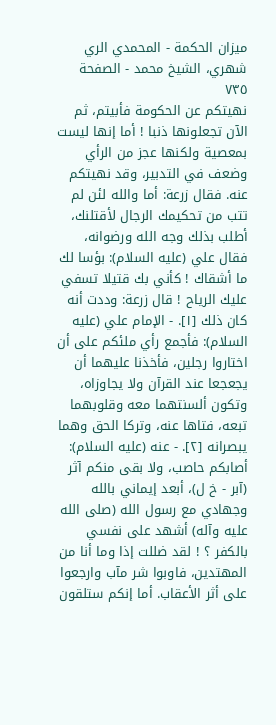ميزان الحكمة - المحمدي الري شهري، الشيخ محمد - الصفحة ٧٣٥
نهيتكم عن الحكومة فأبيتم، ثم الآن تجعلونها ذنبا ! أما إنها ليست بمعصية ولكنها عجز من الرأي وضعف في التدبير، وقد نهيتكم عنه. فقال زرعة: أما والله لئن لم تتب من تحكيمك الرجال لأقتلنك، أطلب بذلك وجه الله ورضوانه، فقال علي (عليه السلام): بؤسا لك ما أشقاك ! كأني بك قتيلا تسفي عليك الرياح ! قال زرعة: وددت أنه كان ذلك [١]. - الإمام علي (عليه السلام): فأجمع رأي ملئكم على أن اختاروا رجلين، فأخذنا عليهما أن يجعجعا عند القرآن ولا يجاوزاه، وتكون ألسنتهما معه وقلوبهما تبعه، فتاها عنه، وتركا الحق وهما يبصرانه [٢]. - عنه (عليه السلام): أصابكم حاصب، ولا بقى منكم آثر (آبر - خ ل)، أبعد إيماني بالله وجهادي مع رسول الله (صلى الله عليه وآله) أشهد على نفسي بالكفر ؟ ! لقد ضللت إذا وما أنا من المهتدين، فاوبوا شر مآب وارجعوا على أثر الأعقاب. أما إنكم ستلقون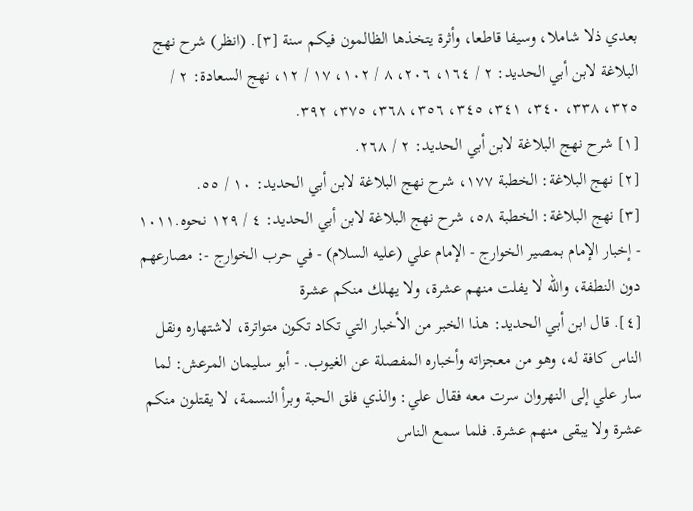بعدي ذلا شاملا، وسيفا قاطعا، وأثرة يتخذها الظالمون فيكم سنة [٣]. (انظر) شرح نهج البلاغة لابن أبي الحديد: ٢ / ١٦٤، ٢٠٦، ٨ / ١٠٢، ١٧ / ١٢، نهج السعادة: ٢ / ٣٢٥، ٣٣٨، ٣٤٠، ٣٤١، ٣٤٥، ٣٥٦، ٣٦٨، ٣٧٥، ٣٩٢.
[١] شرح نهج البلاغة لابن أبي الحديد: ٢ / ٢٦٨.
[٢] نهج البلاغة: الخطبة ١٧٧، شرح نهج البلاغة لابن أبي الحديد: ١٠ / ٥٥.
[٣] نهج البلاغة: الخطبة ٥٨، شرح نهج البلاغة لابن أبي الحديد: ٤ / ١٢٩ نحوه.١٠١١ - إخبار الإمام بمصير الخوارج - الإمام علي (عليه السلام) - في حرب الخوارج -: مصارعهم دون النطفة، والله لا يفلت منهم عشرة، ولا يهلك منكم عشرة
[٤]. قال ابن أبي الحديد: هذا الخبر من الأخبار التي تكاد تكون متواترة، لاشتهاره ونقل الناس كافة له، وهو من معجزاته وأخباره المفصلة عن الغيوب. - أبو سليمان المرعش: لما سار علي إلى النهروان سرت معه فقال علي: والذي فلق الحبة وبرأ النسمة، لا يقتلون منكم عشرة ولا يبقى منهم عشرة. فلما سمع الناس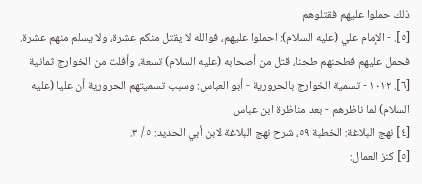ذلك حملوا عليهم فقتلوهم
[٥]. - الإمام علي (عليه السلام): احملوا عليهم، فوالله لا يقتل منكم عشرة، ولا يسلم منهم عشرة. فحمل عليهم فطحنهم طحنا، قتل من أصحابه (عليه السلام) تسعة، وأفلت من الخوارج ثمانية
[٦]. ١٠١٢ - تسمية الخوارج بالحرورية - أبو العباس: وسبب تسميتهم الحرورية أن عليا (عليه السلام) لما ناظرهم - بعد مناظرة ابن عباس
[٤] نهج البلاغة: الخطبة ٥٩، شرح نهج البلاغة لابن أبي الحديد: ٥ / ٣.
[٥] كنز العمال: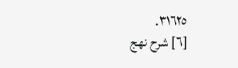٣١٦٢٥.
[٦] شرح نهج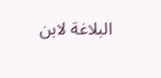البلاغة لابن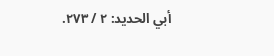أبي الحديد: ٢ / ٢٧٣.